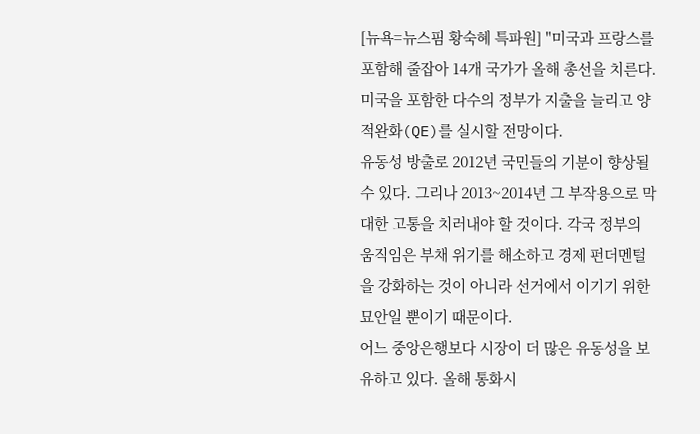[뉴욕=뉴스핌 황숙혜 특파원] "미국과 프랑스를 포함해 줄잡아 14개 국가가 올해 총선을 치른다. 미국을 포함한 다수의 정부가 지출을 늘리고 양적완화(QE)를 실시할 전망이다.
유동성 방출로 2012년 국민들의 기분이 향상될 수 있다. 그리나 2013~2014년 그 부작용으로 막대한 고통을 치러내야 할 것이다. 각국 정부의 움직임은 부채 위기를 해소하고 경제 펀더멘털을 강화하는 것이 아니라 선거에서 이기기 위한 묘안일 뿐이기 때문이다.
어느 중앙은행보다 시장이 더 많은 유동성을 보유하고 있다. 올해 통화시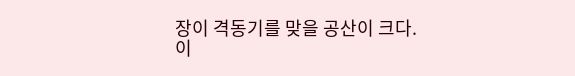장이 격동기를 맞을 공산이 크다.
이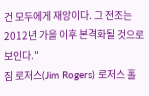건 모두에게 재앙이다. 그 전조는 2012년 가을 이후 본격화될 것으로 보인다."
짐 로저스(Jim Rogers) 로저스 홀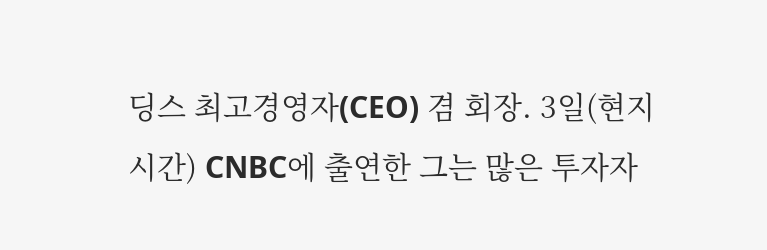딩스 최고경영자(CEO) 겸 회장. 3일(현지시간) CNBC에 출연한 그는 많은 투자자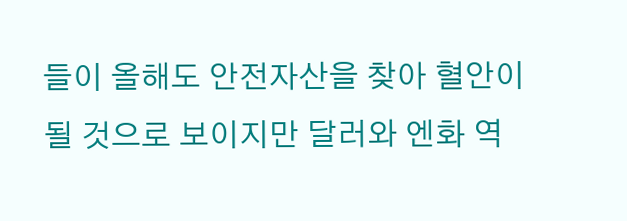들이 올해도 안전자산을 찾아 혈안이 될 것으로 보이지만 달러와 엔화 역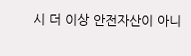시 더 이상 안전자산이 아니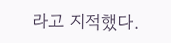라고 지적했다.